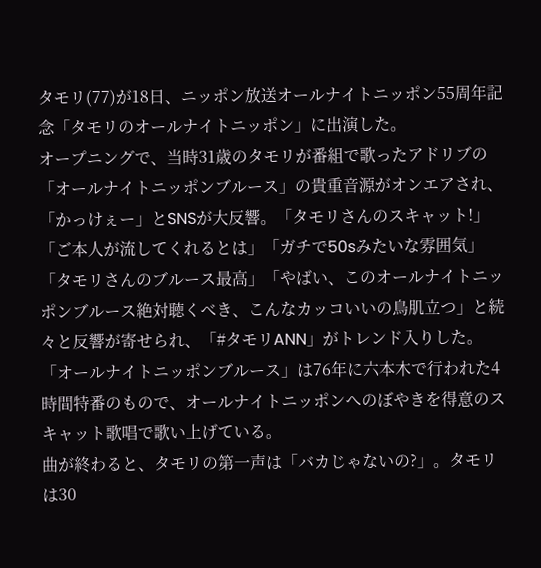タモリ(77)が18日、ニッポン放送オールナイトニッポン55周年記念「タモリのオールナイトニッポン」に出演した。
オープニングで、当時31歳のタモリが番組で歌ったアドリブの「オールナイトニッポンブルース」の貴重音源がオンエアされ、「かっけぇー」とSNSが大反響。「タモリさんのスキャット!」「ご本人が流してくれるとは」「ガチで50sみたいな雰囲気」「タモリさんのブルース最高」「やばい、このオールナイトニッポンブルース絶対聴くべき、こんなカッコいいの鳥肌立つ」と続々と反響が寄せられ、「#タモリANN」がトレンド入りした。
「オールナイトニッポンブルース」は76年に六本木で行われた4時間特番のもので、オールナイトニッポンへのぼやきを得意のスキャット歌唱で歌い上げている。
曲が終わると、タモリの第一声は「バカじゃないの?」。タモリは30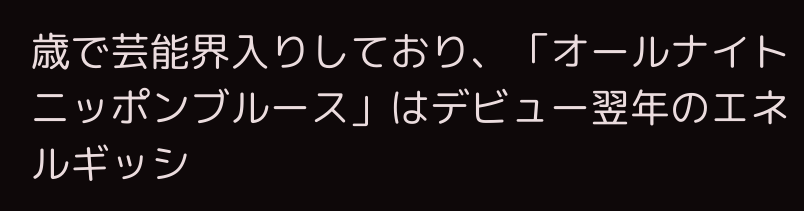歳で芸能界入りしており、「オールナイトニッポンブルース」はデビュー翌年のエネルギッシ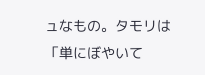ュなもの。タモリは「単にぼやいて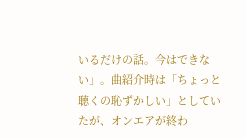いるだけの話。今はできない」。曲紹介時は「ちょっと聴くの恥ずかしい」としていたが、オンエアが終わ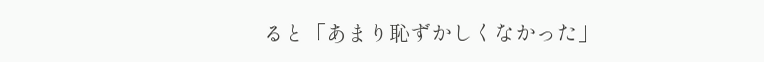ると「あまり恥ずかしくなかった」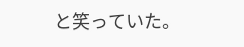と笑っていた。